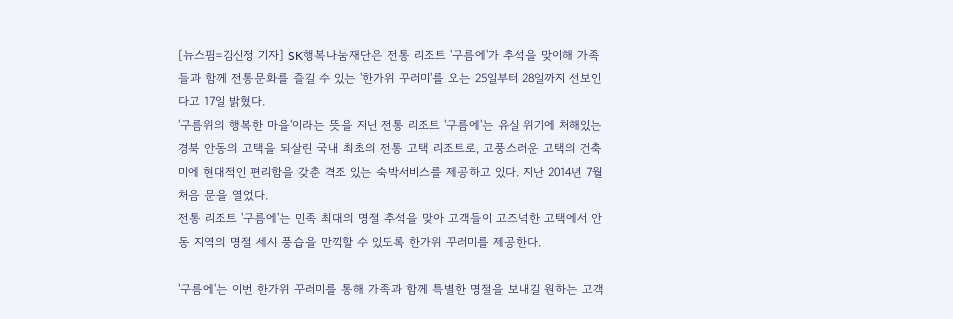[뉴스핌=김신정 기자] SK행복나눔재단은 전통 리조트 '구름에'가 추석을 맞이해 가족들과 함께 전통문화를 즐길 수 있는 '한가위 꾸러미'를 오는 25일부터 28일까지 선보인다고 17일 밝혔다.
'구름위의 행복한 마을'이라는 뜻을 지닌 전통 리조트 '구름에'는 유실 위기에 처해있는 경북 안동의 고택을 되살린 국내 최초의 전통 고택 리조트로, 고풍스러운 고택의 건축미에 현대적인 편리함을 갖춘 격조 있는 숙박서비스를 제공하고 있다. 지난 2014년 7월 처음 문을 열었다.
전통 리조트 '구름에'는 민족 최대의 명절 추석을 맞아 고객들이 고즈넉한 고택에서 안동 지역의 명절 세시 풍습을 만끽할 수 있도록 한가위 꾸러미를 제공한다.

'구름에'는 이번 한가위 꾸러미를 통해 가족과 함께 특별한 명절을 보내길 원하는 고객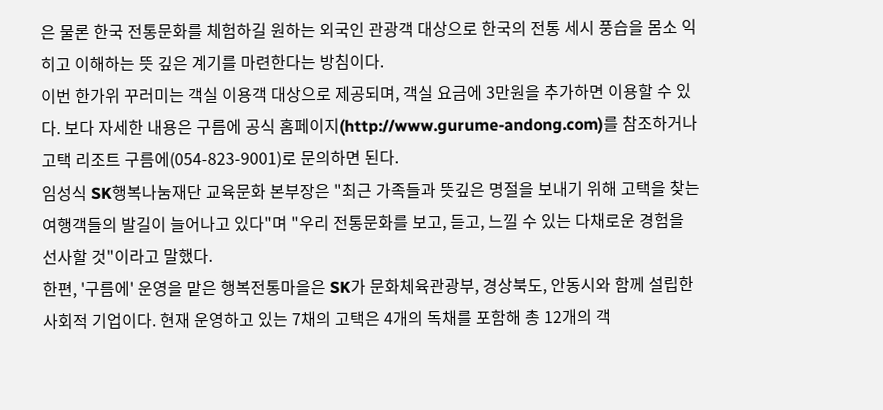은 물론 한국 전통문화를 체험하길 원하는 외국인 관광객 대상으로 한국의 전통 세시 풍습을 몸소 익히고 이해하는 뜻 깊은 계기를 마련한다는 방침이다.
이번 한가위 꾸러미는 객실 이용객 대상으로 제공되며, 객실 요금에 3만원을 추가하면 이용할 수 있다. 보다 자세한 내용은 구름에 공식 홈페이지(http://www.gurume-andong.com)를 참조하거나 고택 리조트 구름에(054-823-9001)로 문의하면 된다.
임성식 SK행복나눔재단 교육문화 본부장은 "최근 가족들과 뜻깊은 명절을 보내기 위해 고택을 찾는 여행객들의 발길이 늘어나고 있다"며 "우리 전통문화를 보고, 듣고, 느낄 수 있는 다채로운 경험을 선사할 것"이라고 말했다.
한편, '구름에' 운영을 맡은 행복전통마을은 SK가 문화체육관광부, 경상북도, 안동시와 함께 설립한 사회적 기업이다. 현재 운영하고 있는 7채의 고택은 4개의 독채를 포함해 총 12개의 객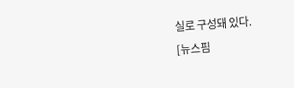실로 구성돼 있다.
[뉴스핌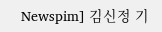Newspim] 김신정 기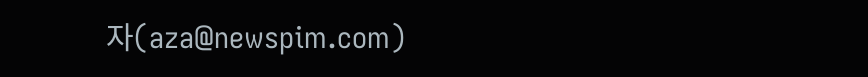자(aza@newspim.com)